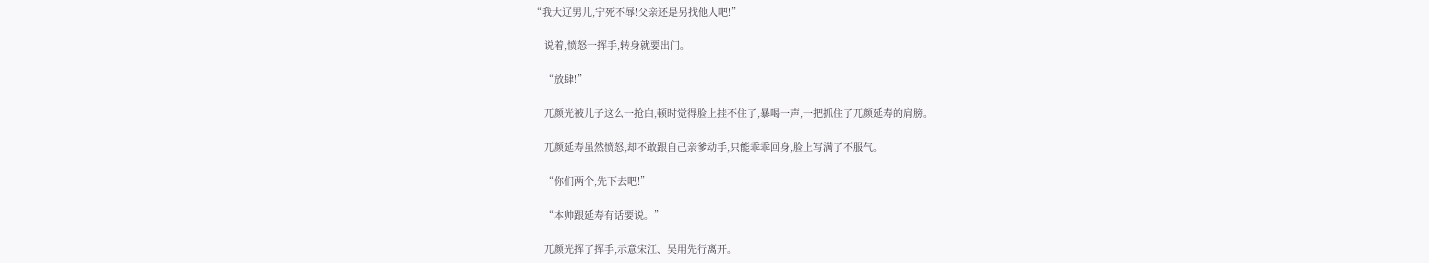“我大辽男儿,宁死不辱!父亲还是另找他人吧!”

    说着,愤怒一挥手,转身就要出门。

    “放肆!”

    兀颜光被儿子这么一抢白,顿时觉得脸上挂不住了,暴喝一声,一把抓住了兀颜延寿的肩膀。

    兀颜延寿虽然愤怒,却不敢跟自己亲爹动手,只能乖乖回身,脸上写满了不服气。

    “你们两个,先下去吧!”

    “本帅跟延寿有话要说。”

    兀颜光挥了挥手,示意宋江、吴用先行离开。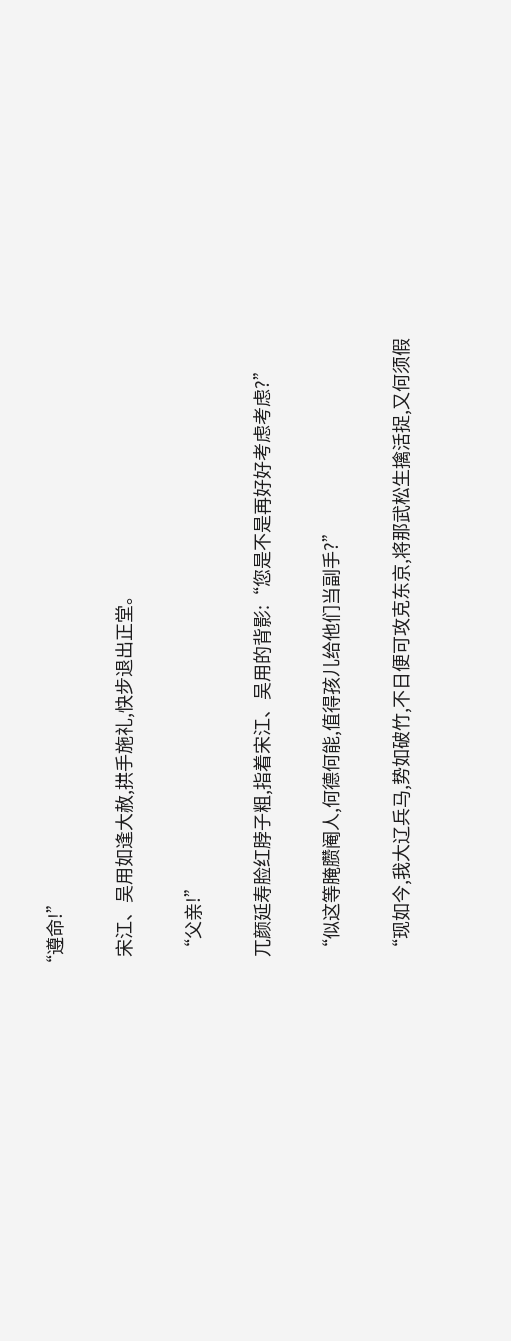“遵命!”

    宋江、吴用如逢大赦,拱手施礼,快步退出正堂。

    “父亲!”

    兀颜延寿脸红脖子粗,指着宋江、吴用的背影:“您是不是再好好考虑考虑?”

    “似这等腌臜阉人,何德何能,值得孩儿给他们当副手?”

    “现如今,我大辽兵马,势如破竹,不日便可攻克东京,将那武松生擒活捉,又何须假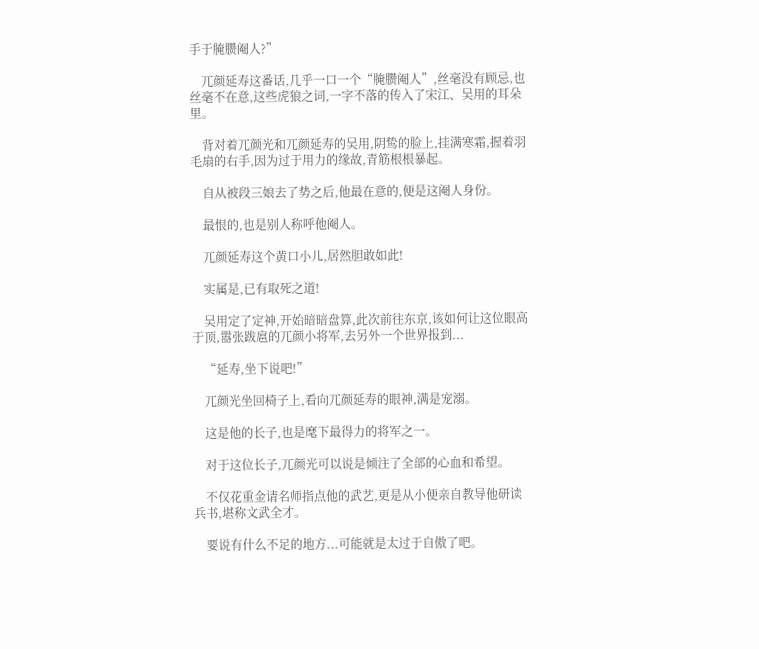手于腌臜阉人?”

    兀颜延寿这番话,几乎一口一个“腌臜阉人”,丝毫没有顾忌,也丝毫不在意,这些虎狼之词,一字不落的传入了宋江、吴用的耳朵里。

    背对着兀颜光和兀颜延寿的吴用,阴鸷的脸上,挂满寒霜,握着羽毛扇的右手,因为过于用力的缘故,青筋根根暴起。

    自从被段三娘去了势之后,他最在意的,便是这阉人身份。

    最恨的,也是别人称呼他阉人。

    兀颜延寿这个黄口小儿,居然胆敢如此!

    实属是,已有取死之道!

    吴用定了定神,开始暗暗盘算,此次前往东京,该如何让这位眼高于顶,嚣张跋扈的兀颜小将军,去另外一个世界报到...

    “延寿,坐下说吧!”

    兀颜光坐回椅子上,看向兀颜延寿的眼神,满是宠溺。

    这是他的长子,也是麾下最得力的将军之一。

    对于这位长子,兀颜光可以说是倾注了全部的心血和希望。

    不仅花重金请名师指点他的武艺,更是从小便亲自教导他研读兵书,堪称文武全才。

    要说有什么不足的地方...可能就是太过于自傲了吧。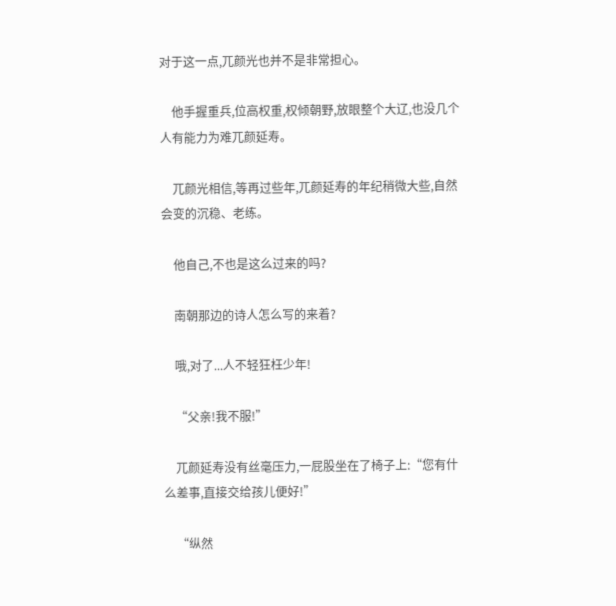对于这一点,兀颜光也并不是非常担心。

    他手握重兵,位高权重,权倾朝野,放眼整个大辽,也没几个人有能力为难兀颜延寿。

    兀颜光相信,等再过些年,兀颜延寿的年纪稍微大些,自然会变的沉稳、老练。

    他自己,不也是这么过来的吗?

    南朝那边的诗人怎么写的来着?

    哦,对了...人不轻狂枉少年!

    “父亲!我不服!”

    兀颜延寿没有丝毫压力,一屁股坐在了椅子上:“您有什么差事,直接交给孩儿便好!”

    “纵然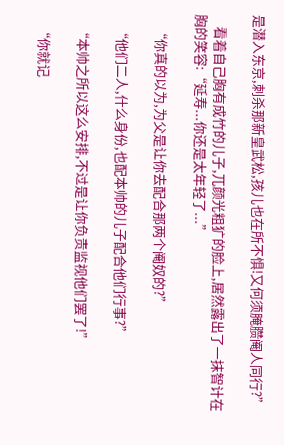是潜入东京,刺杀那新皇武松,孩儿也在所不惧!又何须腌臜阉人同行?”

    看着自己胸有成竹的儿子,兀颜光粗犷的脸上,居然露出了一抹智计在胸的笑容:“延寿...你还是太年轻了...”

    “你真的以为,为父是让你去配合那两个阉奴的?”

    “他们二人,什么身份,也配本帅的儿子配合他们行事?”

    “本帅之所以这么安排,不过是让你负责监视他们罢了!”

    “你就记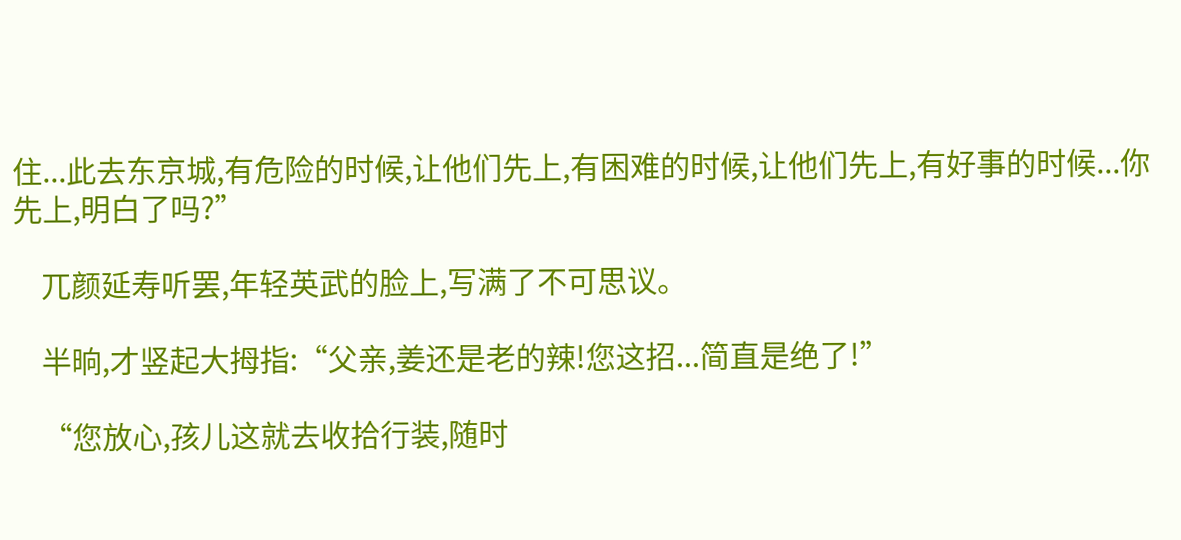住...此去东京城,有危险的时候,让他们先上,有困难的时候,让他们先上,有好事的时候...你先上,明白了吗?”

    兀颜延寿听罢,年轻英武的脸上,写满了不可思议。

    半晌,才竖起大拇指:“父亲,姜还是老的辣!您这招...简直是绝了!”

    “您放心,孩儿这就去收拾行装,随时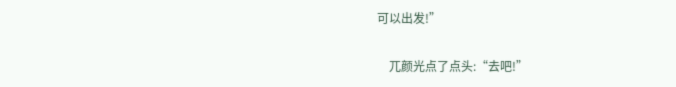可以出发!”

    兀颜光点了点头:“去吧!”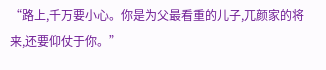“路上,千万要小心。你是为父最看重的儿子,兀颜家的将来,还要仰仗于你。”